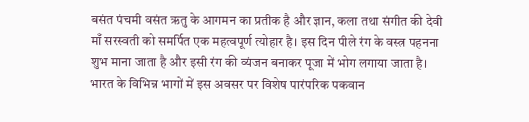बसंत पंचमी वसंत ऋतु के आगमन का प्रतीक है और ज्ञान, कला तथा संगीत की देवी माँ सरस्वती को समर्पित एक महत्वपूर्ण त्योहार है। इस दिन पीले रंग के वस्त्र पहनना शुभ माना जाता है और इसी रंग की व्यंजन बनाकर पूजा में भोग लगाया जाता है। भारत के विभिन्न भागों में इस अवसर पर विशेष पारंपरिक पकवान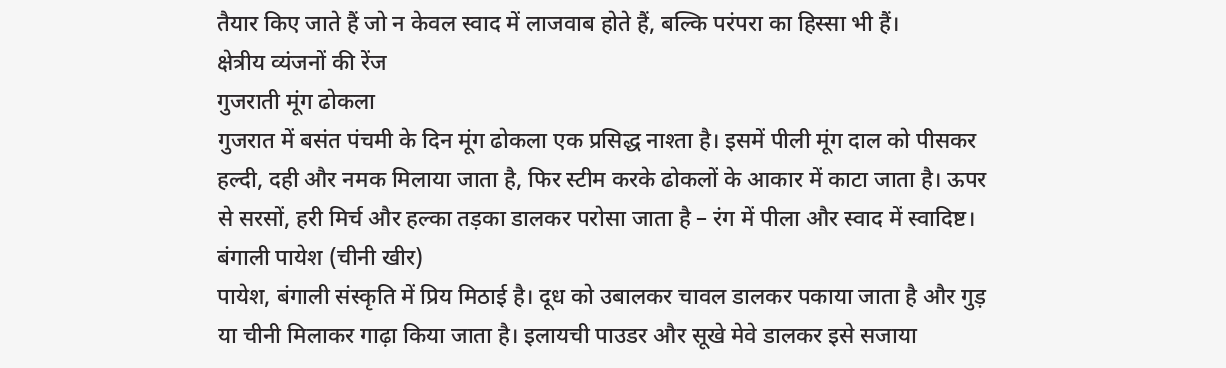तैयार किए जाते हैं जो न केवल स्वाद में लाजवाब होते हैं, बल्कि परंपरा का हिस्सा भी हैं।
क्षेत्रीय व्यंजनों की रेंज
गुजराती मूंग ढोकला
गुजरात में बसंत पंचमी के दिन मूंग ढोकला एक प्रसिद्ध नाश्ता है। इसमें पीली मूंग दाल को पीसकर हल्दी, दही और नमक मिलाया जाता है, फिर स्टीम करके ढोकलों के आकार में काटा जाता है। ऊपर से सरसों, हरी मिर्च और हल्का तड़का डालकर परोसा जाता है – रंग में पीला और स्वाद में स्वादिष्ट।
बंगाली पायेश (चीनी खीर)
पायेश, बंगाली संस्कृति में प्रिय मिठाई है। दूध को उबालकर चावल डालकर पकाया जाता है और गुड़ या चीनी मिलाकर गाढ़ा किया जाता है। इलायची पाउडर और सूखे मेवे डालकर इसे सजाया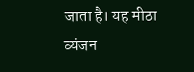जाता है। यह मीठा व्यंजन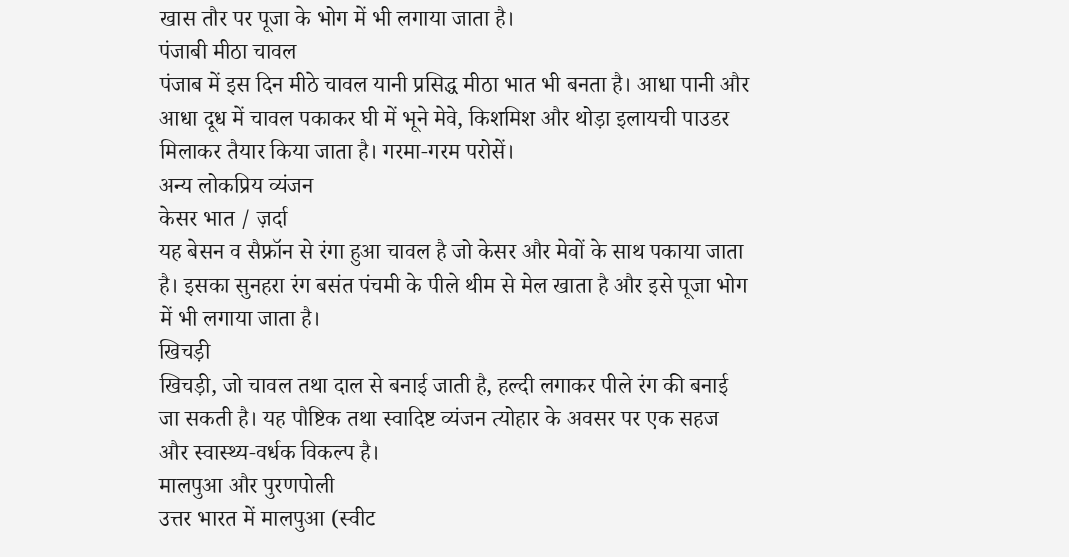खास तौर पर पूजा के भोग में भी लगाया जाता है।
पंजाबी मीठा चावल
पंजाब में इस दिन मीठे चावल यानी प्रसिद्ध मीठा भात भी बनता है। आधा पानी और आधा दूध में चावल पकाकर घी में भूने मेवे, किशमिश और थोड़ा इलायची पाउडर मिलाकर तैयार किया जाता है। गरमा‑गरम परोसें।
अन्य लोकप्रिय व्यंजन
केसर भात / ज़र्दा
यह बेसन व सैफ्रॉन से रंगा हुआ चावल है जो केसर और मेवों के साथ पकाया जाता है। इसका सुनहरा रंग बसंत पंचमी के पीले थीम से मेल खाता है और इसे पूजा भोग में भी लगाया जाता है।
खिचड़ी
खिचड़ी, जो चावल तथा दाल से बनाई जाती है, हल्दी लगाकर पीले रंग की बनाई जा सकती है। यह पौष्टिक तथा स्वादिष्ट व्यंजन त्योहार के अवसर पर एक सहज और स्वास्थ्य‑वर्धक विकल्प है।
मालपुआ और पुरणपोली
उत्तर भारत में मालपुआ (स्वीट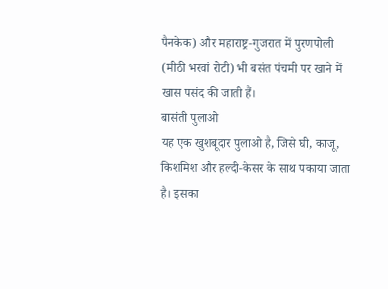पैनकेक) और महाराष्ट्र‑गुजरात में पुरणपोली (मीठी भरवां रोटी) भी बसंत पंचमी पर खाने में खास पसंद की जाती हैं।
बासंती पुलाओ
यह एक खुशबूदार पुलाओ है, जिसे घी, काजू, किशमिश और हल्दी‑केसर के साथ पकाया जाता है। इसका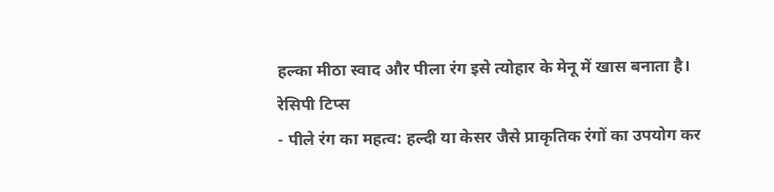हल्का मीठा स्वाद और पीला रंग इसे त्योहार के मेनू में खास बनाता है।
रेसिपी टिप्स
- पीले रंग का महत्व: हल्दी या केसर जैसे प्राकृतिक रंगों का उपयोग कर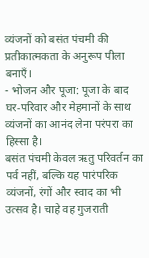व्यंजनों को बसंत पंचमी की प्रतीकात्मकता के अनुरूप पीला बनाएँ।
- भोजन और पूजा: पूजा के बाद घर‑परिवार और मेहमानों के साथ व्यंजनों का आनंद लेना परंपरा का हिस्सा है।
बसंत पंचमी केवल ऋतु परिवर्तन का पर्व नहीं, बल्कि यह पारंपरिक व्यंजनों, रंगों और स्वाद का भी उत्सव है। चाहे वह गुजराती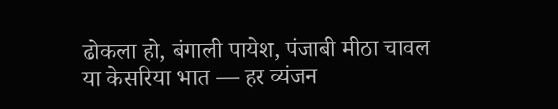ढोकला हो, बंगाली पायेश, पंजाबी मीठा चावल या केसरिया भात — हर व्यंजन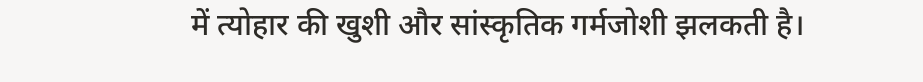में त्योहार की खुशी और सांस्कृतिक गर्मजोशी झलकती है।